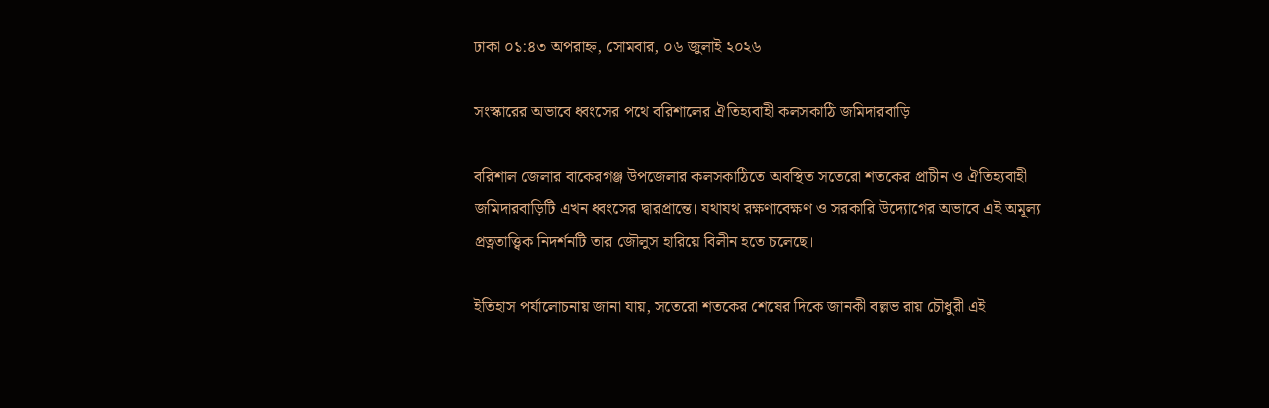ঢাকা ০১:৪৩ অপরাহ্ন, সোমবার, ০৬ জুলাই ২০২৬

সংস্কারের অভাবে ধ্বংসের পথে বরিশালের ঐতিহ্যবাহী কলসকাঠি জমিদারবাড়ি

বরিশাল জেলার বাকেরগঞ্জ উপজেলার কলসকাঠিতে অবস্থিত সতেরো শতকের প্রাচীন ও ঐতিহ্যবাহী জমিদারবাড়িটি এখন ধ্বংসের দ্বারপ্রান্তে। যথাযথ রক্ষণাবেক্ষণ ও সরকারি উদ্যোগের অভাবে এই অমূল্য প্রত্নতাত্ত্বিক নিদর্শনটি তার জৌলুস হারিয়ে বিলীন হতে চলেছে।

ইতিহাস পর্যালোচনায় জানা যায়, সতেরো শতকের শেষের দিকে জানকী বল্লভ রায় চৌধুরী এই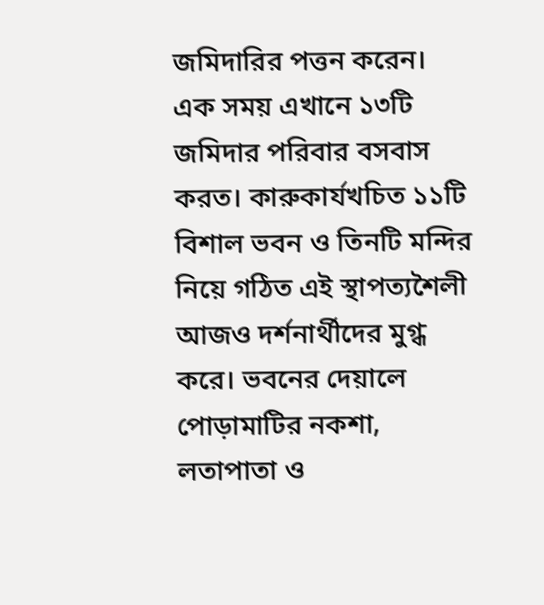জমিদারির পত্তন করেন। এক সময় এখানে ১৩টি জমিদার পরিবার বসবাস করত। কারুকার্যখচিত ১১টি বিশাল ভবন ও তিনটি মন্দির নিয়ে গঠিত এই স্থাপত্যশৈলী আজও দর্শনার্থীদের মুগ্ধ করে। ভবনের দেয়ালে পোড়ামাটির নকশা, লতাপাতা ও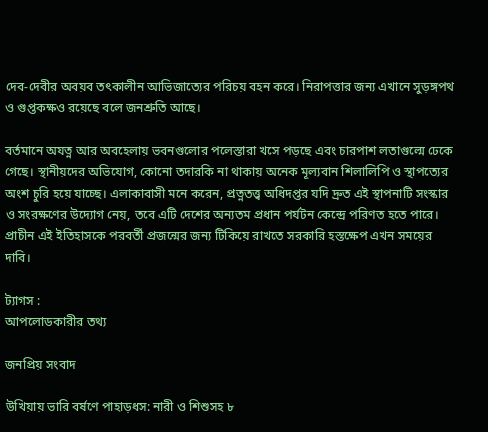দেব-দেবীর অবয়ব তৎকালীন আভিজাত্যের পরিচয় বহন করে। নিরাপত্তার জন্য এখানে সুড়ঙ্গপথ ও গুপ্তকক্ষও রয়েছে বলে জনশ্রুতি আছে।

বর্তমানে অযত্ন আর অবহেলায় ভবনগুলোর পলেস্তারা খসে পড়ছে এবং চারপাশ লতাগুল্মে ঢেকে গেছে। স্থানীয়দের অভিযোগ, কোনো তদারকি না থাকায় অনেক মূল্যবান শিলালিপি ও স্থাপত্যের অংশ চুরি হয়ে যাচ্ছে। এলাকাবাসী মনে করেন, প্রত্নতত্ত্ব অধিদপ্তর যদি দ্রুত এই স্থাপনাটি সংস্কার ও সংরক্ষণের উদ্যোগ নেয়, তবে এটি দেশের অন্যতম প্রধান পর্যটন কেন্দ্রে পরিণত হতে পারে। প্রাচীন এই ইতিহাসকে পরবর্তী প্রজন্মের জন্য টিকিয়ে রাখতে সরকারি হস্তক্ষেপ এখন সময়ের দাবি।

ট্যাগস :
আপলোডকারীর তথ্য

জনপ্রিয় সংবাদ

উখিয়ায় ভারি বর্ষণে পাহাড়ধস: নারী ও শিশুসহ ৮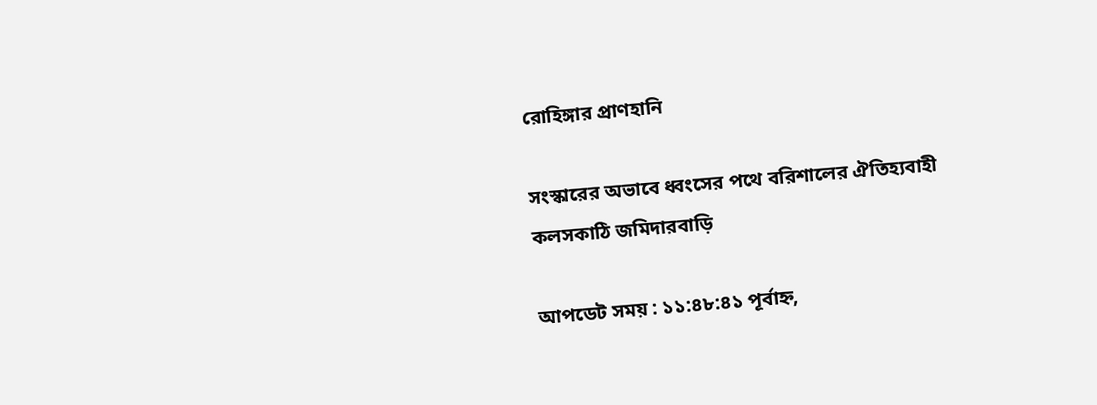রোহিঙ্গার প্রাণহানি

সংস্কারের অভাবে ধ্বংসের পথে বরিশালের ঐতিহ্যবাহী কলসকাঠি জমিদারবাড়ি

আপডেট সময় : ১১:৪৮:৪১ পূর্বাহ্ন,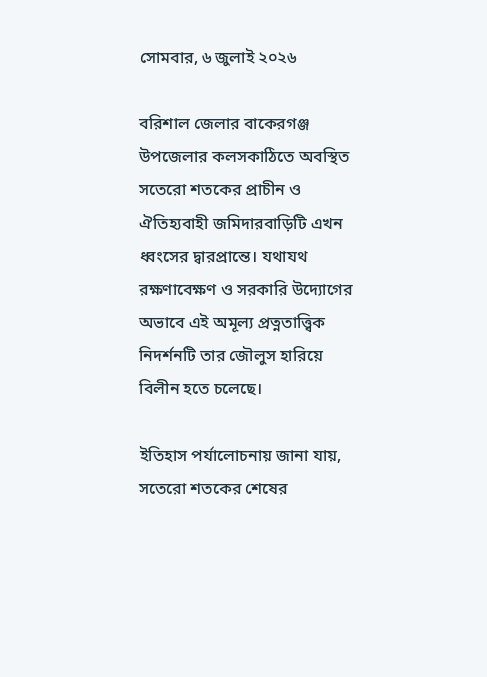সোমবার, ৬ জুলাই ২০২৬

বরিশাল জেলার বাকেরগঞ্জ উপজেলার কলসকাঠিতে অবস্থিত সতেরো শতকের প্রাচীন ও ঐতিহ্যবাহী জমিদারবাড়িটি এখন ধ্বংসের দ্বারপ্রান্তে। যথাযথ রক্ষণাবেক্ষণ ও সরকারি উদ্যোগের অভাবে এই অমূল্য প্রত্নতাত্ত্বিক নিদর্শনটি তার জৌলুস হারিয়ে বিলীন হতে চলেছে।

ইতিহাস পর্যালোচনায় জানা যায়, সতেরো শতকের শেষের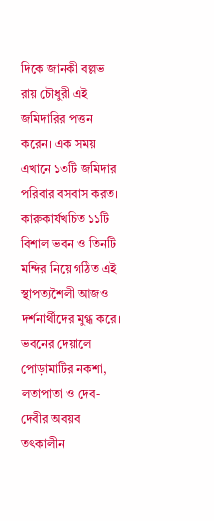দিকে জানকী বল্লভ রায় চৌধুরী এই জমিদারির পত্তন করেন। এক সময় এখানে ১৩টি জমিদার পরিবার বসবাস করত। কারুকার্যখচিত ১১টি বিশাল ভবন ও তিনটি মন্দির নিয়ে গঠিত এই স্থাপত্যশৈলী আজও দর্শনার্থীদের মুগ্ধ করে। ভবনের দেয়ালে পোড়ামাটির নকশা, লতাপাতা ও দেব-দেবীর অবয়ব তৎকালীন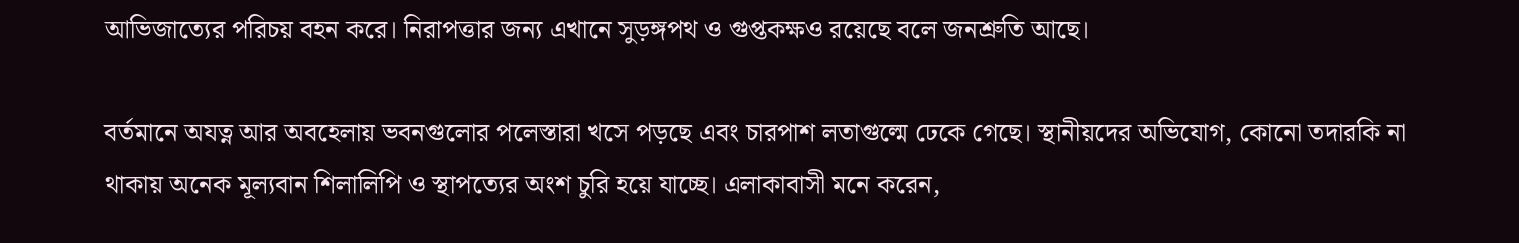আভিজাত্যের পরিচয় বহন করে। নিরাপত্তার জন্য এখানে সুড়ঙ্গপথ ও গুপ্তকক্ষও রয়েছে বলে জনশ্রুতি আছে।

বর্তমানে অযত্ন আর অবহেলায় ভবনগুলোর পলেস্তারা খসে পড়ছে এবং চারপাশ লতাগুল্মে ঢেকে গেছে। স্থানীয়দের অভিযোগ, কোনো তদারকি না থাকায় অনেক মূল্যবান শিলালিপি ও স্থাপত্যের অংশ চুরি হয়ে যাচ্ছে। এলাকাবাসী মনে করেন,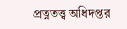প্রত্নতত্ত্ব অধিদপ্তর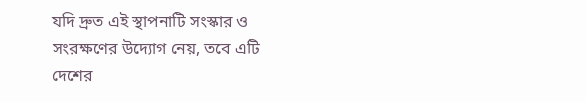যদি দ্রুত এই স্থাপনাটি সংস্কার ও সংরক্ষণের উদ্যোগ নেয়, তবে এটি দেশের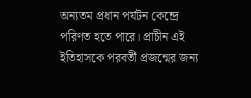অন্যতম প্রধান পর্যটন কেন্দ্রে পরিণত হতে পারে। প্রাচীন এই ইতিহাসকে পরবর্তী প্রজন্মের জন্য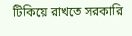টিকিয়ে রাখতে সরকারি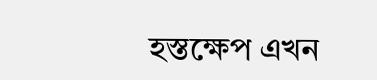হস্তক্ষেপ এখন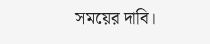সময়ের দাবি।